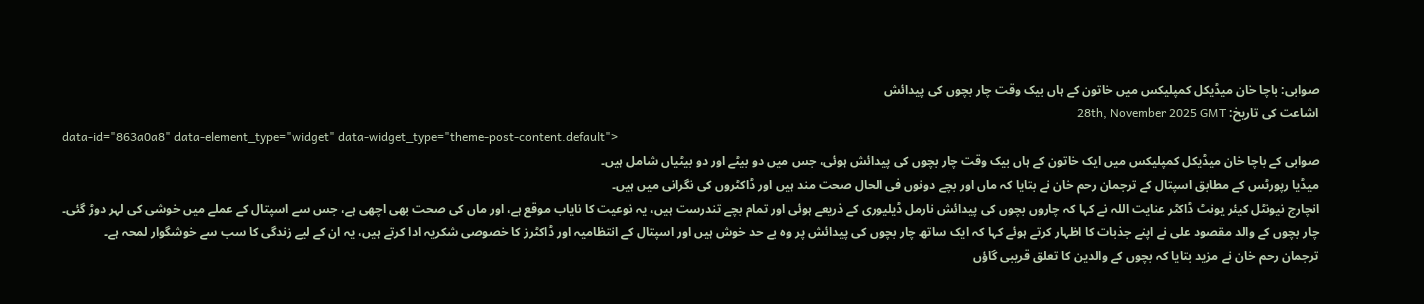صوابی: باچا خان میڈیکل کمپلیکس میں خاتون کے ہاں بیک وقت چار بچوں کی پیدائش
اشاعت کی تاریخ: 28th, November 2025 GMT
data-id="863a0a8" data-element_type="widget" data-widget_type="theme-post-content.default">
صوابی کے باچا خان میڈیکل کمپلیکس میں ایک خاتون کے ہاں بیک وقت چار بچوں کی پیدائش ہوئی، جس میں دو بیٹے اور دو بیٹیاں شامل ہیں۔
میڈیا رپورٹس کے مطابق اسپتال کے ترجمان رحم خان نے بتایا کہ ماں اور بچے دونوں فی الحال صحت مند ہیں اور ڈاکٹروں کی نگرانی میں ہیں۔
انچارج نیونٹل کیئر یونٹ ڈاکٹر عنایت اللہ نے کہا کہ چاروں بچوں کی پیدائش نارمل ڈیلیوری کے ذریعے ہوئی اور تمام بچے تندرست ہیں، یہ نوعیت کا نایاب موقع ہے، اور ماں کی صحت بھی اچھی ہے، جس سے اسپتال کے عملے میں خوشی کی لہر دوڑ گئی۔
چار بچوں کے والد مقصود علی نے اپنے جذبات کا اظہار کرتے ہوئے کہا کہ ایک ساتھ چار بچوں کی پیدائش پر وہ بے حد خوش ہیں اور اسپتال کے انتظامیہ اور ڈاکٹرز کا خصوصی شکریہ ادا کرتے ہیں، یہ ان کے لیے زندگی کا سب سے خوشگوار لمحہ ہے۔
ترجمان رحم خان نے مزید بتایا کہ بچوں کے والدین کا تعلق قریبی گاؤں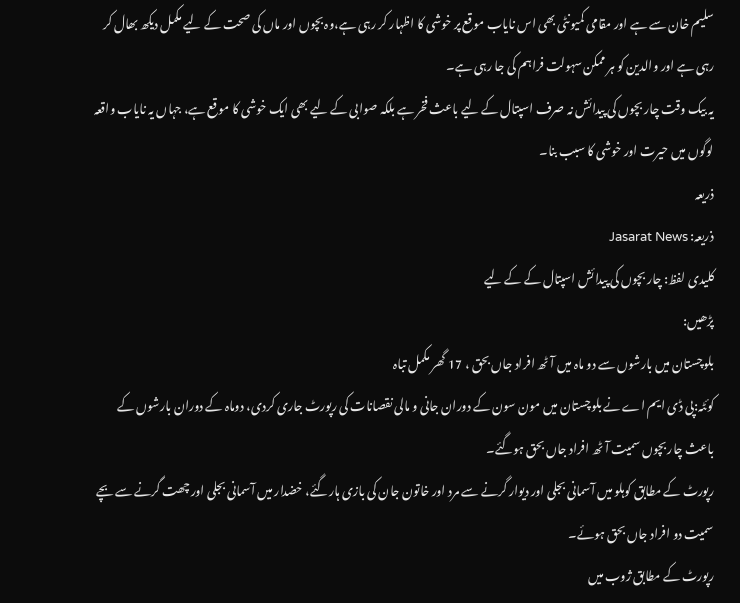سلیم خان سے ہے اور مقامی کمیونٹی بھی اس نایاب موقع پر خوشی کا اظہار کر رہی ہے،وہ بچوں اور ماں کی صحت کے لیے مکمل دیکھ بھال کر رہی ہے اور والدین کو ہر ممکن سہولت فراہم کی جا رہی ہے۔
یہ بیک وقت چار بچوں کی پیدائش نہ صرف اسپتال کے لیے باعث فخر ہے بلکہ صوابی کے لیے بھی ایک خوشی کا موقع ہے، جہاں یہ نایاب واقعہ لوگوں میں حیرت اور خوشی کا سبب بنا۔
ذریعہ
ذریعہ: Jasarat News
کلیدی لفظ: چار بچوں کی پیدائش اسپتال کے کے لیے
پڑھیں:
بلوچستان میں بارشوں سے دو ماہ میں آٹھ افراد جاں بحق ، 17 گھر مکمل تباہ
کوئٹہ:پی ڈی ایم اے نے بلوچستان میں مون سون کے دوران جانی و مالی نقصانات کی رپورٹ جاری کردی، دوماہ کے دوران بارشوں کے باعث چار بچوں سمیت آٹھ افراد جاں بحق ہوگئے۔
رپورٹ کے مطابق کوہلو میں آسمانی بجلی اور دیوار گرنے سے مرد اور خاتون جان کی بازی ہارگئے، خضدار میں آسمانی بجلی اور چھت گرنے سے بچے سمیت دو افراد جاں بحق ہوئے۔
رپورٹ کے مطابق ژوب میں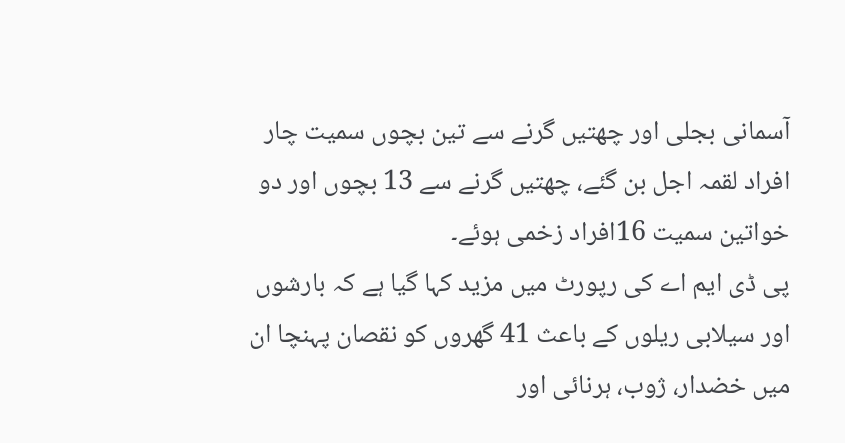آسمانی بجلی اور چھتیں گرنے سے تین بچوں سمیت چار افراد لقمہ اجل بن گئے، چھتیں گرنے سے 13 بچوں اور دو خواتین سمیت 16افراد زخمی ہوئے۔
پی ڈی ایم اے کی رپورٹ میں مزید کہا گیا ہے کہ بارشوں اور سیلابی ریلوں کے باعث 41 گھروں کو نقصان پہنچا ان میں خضدار، ژوب، ہرنائی اور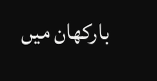بارکھان میں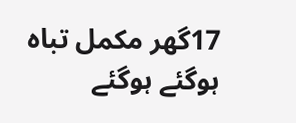17گھر مکمل تباہ ہوگئے ہوگئے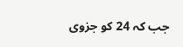جب کہ 24 کو جزوی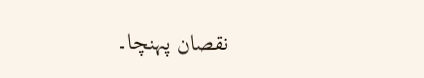نقصان پہنچا۔